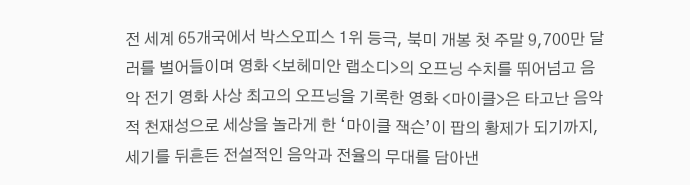전 세계 65개국에서 박스오피스 1위 등극, 북미 개봉 첫 주말 9,700만 달러를 벌어들이며 영화 <보헤미안 랩소디>의 오프닝 수치를 뛰어넘고 음악 전기 영화 사상 최고의 오프닝을 기록한 영화 <마이클>은 타고난 음악적 천재성으로 세상을 놀라게 한 ‘마이클 잭슨’이 팝의 황제가 되기까지, 세기를 뒤흔든 전설적인 음악과 전율의 무대를 담아낸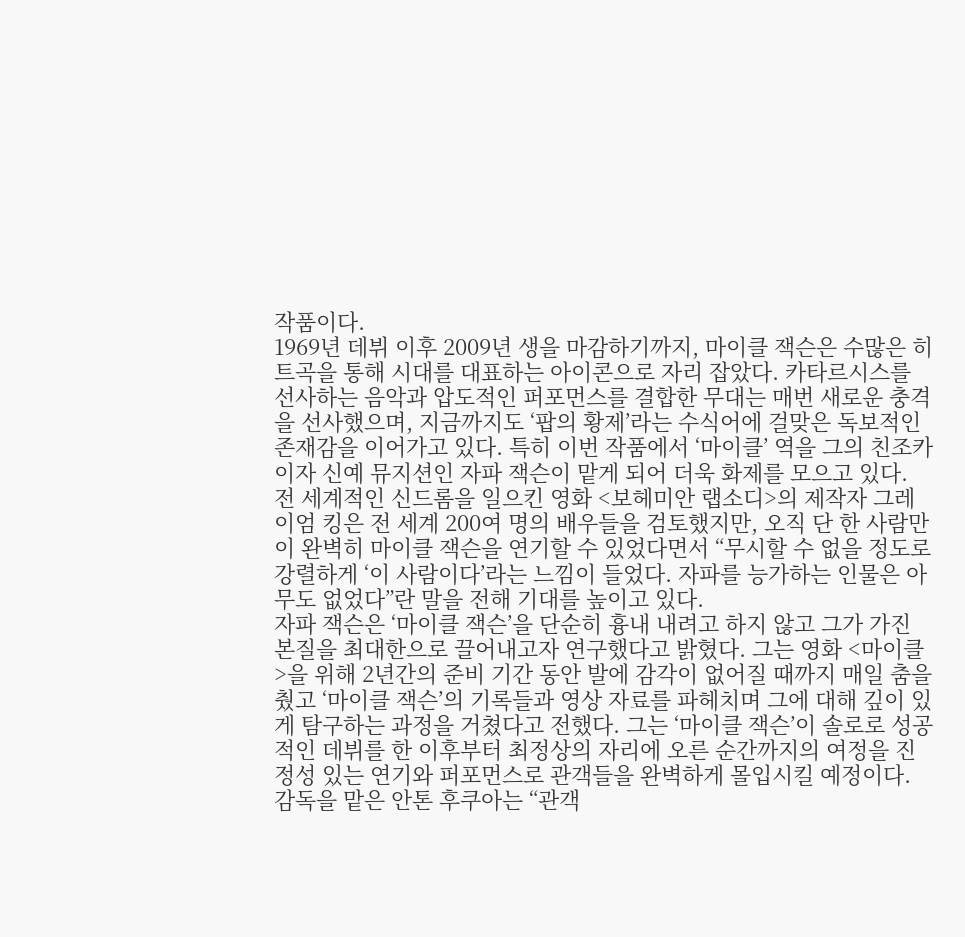작품이다.
1969년 데뷔 이후 2009년 생을 마감하기까지, 마이클 잭슨은 수많은 히트곡을 통해 시대를 대표하는 아이콘으로 자리 잡았다. 카타르시스를 선사하는 음악과 압도적인 퍼포먼스를 결합한 무대는 매번 새로운 충격을 선사했으며, 지금까지도 ‘팝의 황제’라는 수식어에 걸맞은 독보적인 존재감을 이어가고 있다. 특히 이번 작품에서 ‘마이클’ 역을 그의 친조카이자 신예 뮤지션인 자파 잭슨이 맡게 되어 더욱 화제를 모으고 있다. 전 세계적인 신드롬을 일으킨 영화 <보헤미안 랩소디>의 제작자 그레이엄 킹은 전 세계 200여 명의 배우들을 검토했지만, 오직 단 한 사람만이 완벽히 마이클 잭슨을 연기할 수 있었다면서 “무시할 수 없을 정도로 강렬하게 ‘이 사람이다’라는 느낌이 들었다. 자파를 능가하는 인물은 아무도 없었다”란 말을 전해 기대를 높이고 있다.
자파 잭슨은 ‘마이클 잭슨’을 단순히 흉내 내려고 하지 않고 그가 가진 본질을 최대한으로 끌어내고자 연구했다고 밝혔다. 그는 영화 <마이클>을 위해 2년간의 준비 기간 동안 발에 감각이 없어질 때까지 매일 춤을 췄고 ‘마이클 잭슨’의 기록들과 영상 자료를 파헤치며 그에 대해 깊이 있게 탐구하는 과정을 거쳤다고 전했다. 그는 ‘마이클 잭슨’이 솔로로 성공적인 데뷔를 한 이후부터 최정상의 자리에 오른 순간까지의 여정을 진정성 있는 연기와 퍼포먼스로 관객들을 완벽하게 몰입시킬 예정이다. 감독을 맡은 안톤 후쿠아는 “관객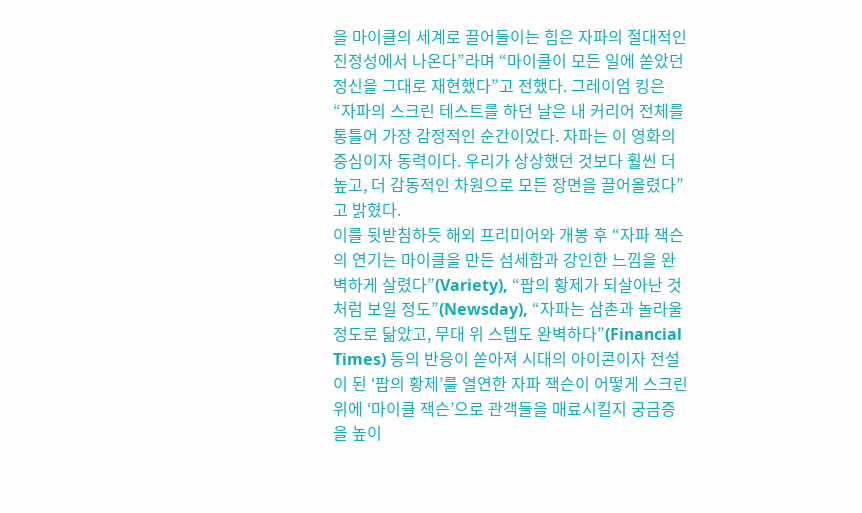을 마이클의 세계로 끌어들이는 힘은 자파의 절대적인 진정성에서 나온다”라며 “마이클이 모든 일에 쏟았던 정신을 그대로 재현했다”고 전했다. 그레이엄 킹은 “자파의 스크린 테스트를 하던 날은 내 커리어 전체를 통틀어 가장 감정적인 순간이었다. 자파는 이 영화의 중심이자 동력이다. 우리가 상상했던 것보다 훨씬 더 높고, 더 감동적인 차원으로 모든 장면을 끌어올렸다”고 밝혔다.
이를 뒷받침하듯 해외 프리미어와 개봉 후 “자파 잭슨의 연기는 마이클을 만든 섬세함과 강인한 느낌을 완벽하게 살렸다”(Variety), “팝의 황제가 되살아난 것처럼 보일 정도”(Newsday), “자파는 삼촌과 놀라울 정도로 닮았고, 무대 위 스텝도 완벽하다”(Financial Times) 등의 반응이 쏟아져 시대의 아이콘이자 전설이 된 ‘팝의 황제’를 열연한 자파 잭슨이 어떻게 스크린 위에 ‘마이클 잭슨’으로 관객들을 매료시킬지 궁금증을 높이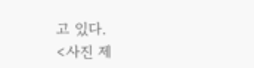고 있다.
<사진 제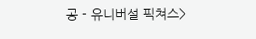공 - 유니버설 픽쳐스>